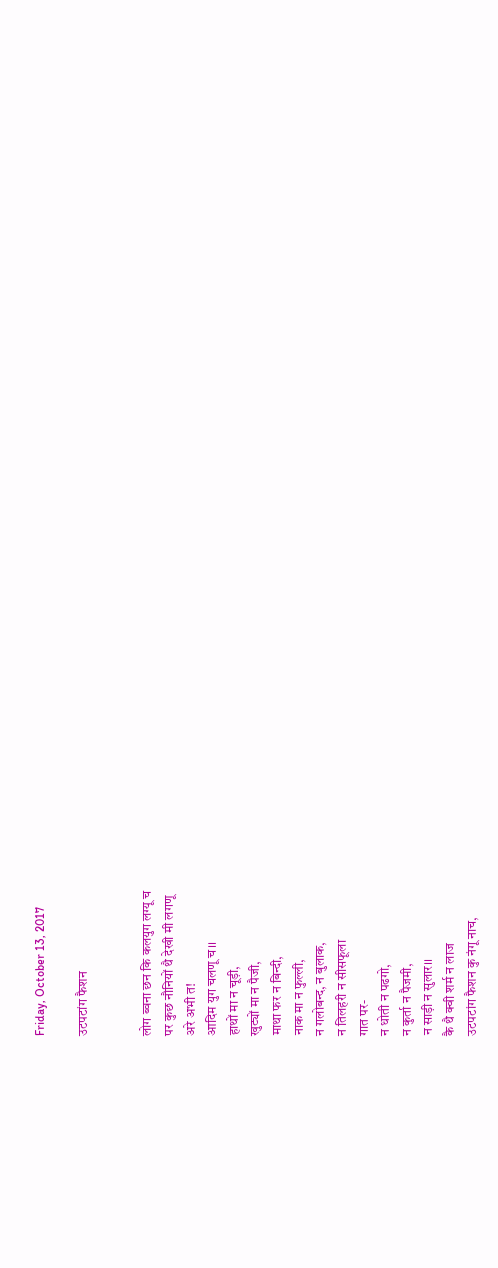Friday, October 13, 2017

उटपटांग फैशन


लोग ब्वना छन कि कलयुग लग्यू च
पर कुछ नौनियों थै देखी मी लगणू
अरे अभी त!
आदिम युग चलणू च।।
हाथों मा न चूड़ी,
खुट्यों मा न पैजी,
माथा फर न बिन्दी,
नाक मा न फुल्ली,
न गलोबन्द, न बुलाक,
न तिलहरी न सीसफूला
गात पर-
न धोती न पढगो,
न कुर्ता न पैजमी,
न साड़ी न सुलार।।
कै थै क्वी शर्म न लाज
उटपटांग फैशन कु नंगू नाच,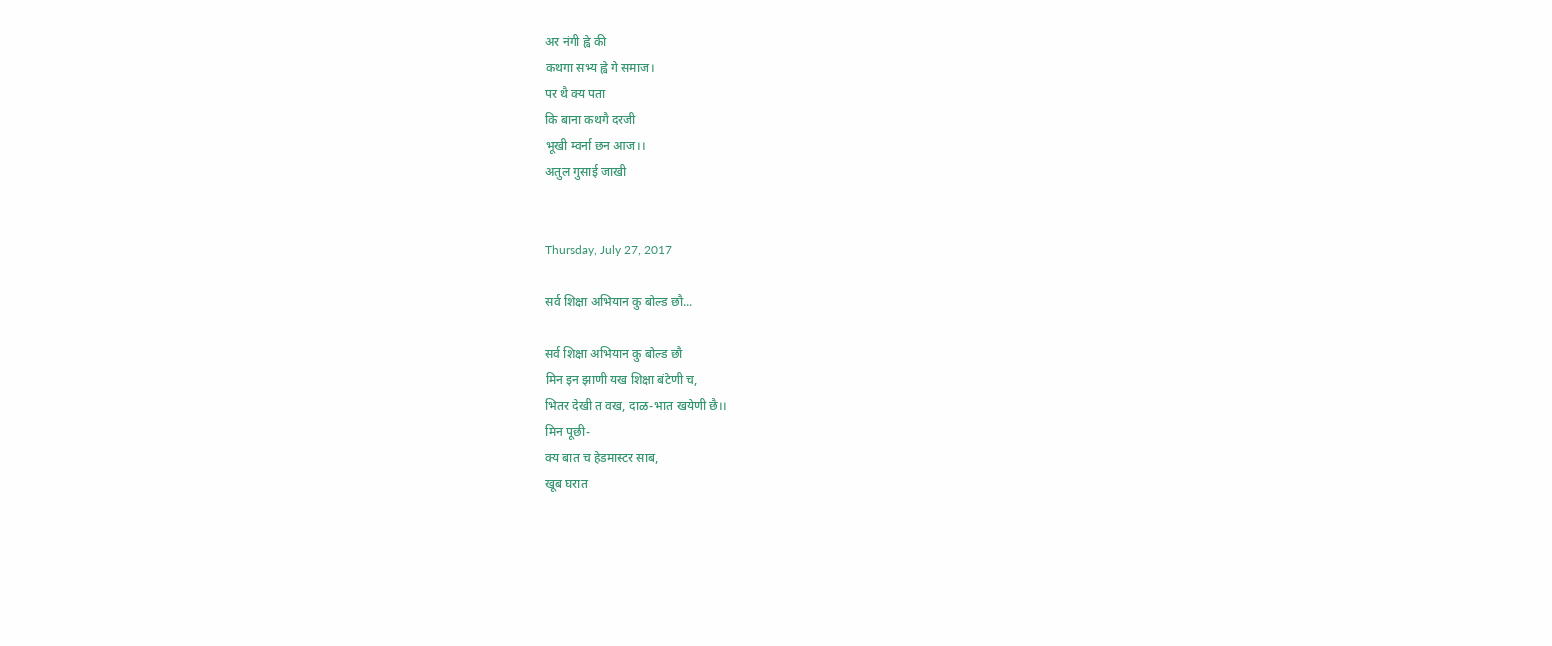अर नंगी ह्वे की
कथगा सभ्य ह्वे गे समाज।
पर थै क्य पता
कि बाना कथगै दरजी
भूखी म्वर्ना छन आज।।
अतुल गुसाई जाखी


Thursday, July 27, 2017

सर्व शिक्षा अभियान कु बोल्ड छौ...

सर्व शिक्षा अभियान कु बोल्ड छौ
मिन इन झाणी यख शिक्षा बंटेणी च,
भितर देखी त वख, दाळ-भात खयेणी छै।।
मिन पूछी-
क्य बात च हेडमास्टर साब,
खूब घरात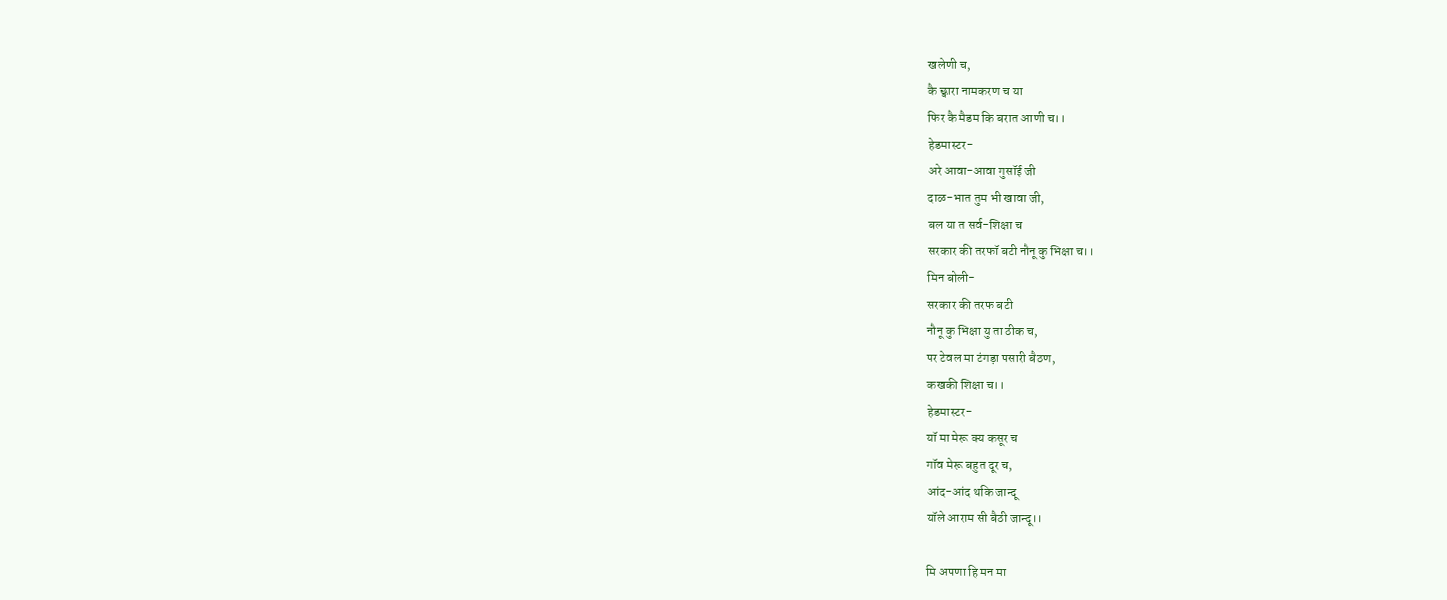खलेणी च,
कै छ्वारा नामकरण च या
फिर कै मैडम कि बरात आणी च।।
हेडमास्टर-
अरे आवा-आवा गुसॉई जी
दाळ-भात तुम भी खावा जी,
बल या त सर्व-शिक्षा च
सरकार की तरफॉ बटी नौनू कु भिक्षा च।।
मिन बोली-
सरकार की तरफ बटी
नौनू कु भिक्षा यु ता ठीक च,
पर टेवल मा टंगड़ा पसारी बैठण,
कखकी शिक्षा च।।
हेडमास्टर-
यॉ मा मेरू क्य कसूर च
गॉव मेरू बहुत दूर च,
आंद-आंद थकि जान्दू
यॉले आराम सी बैठी जान्दू।।

मि अपणा हि मन मा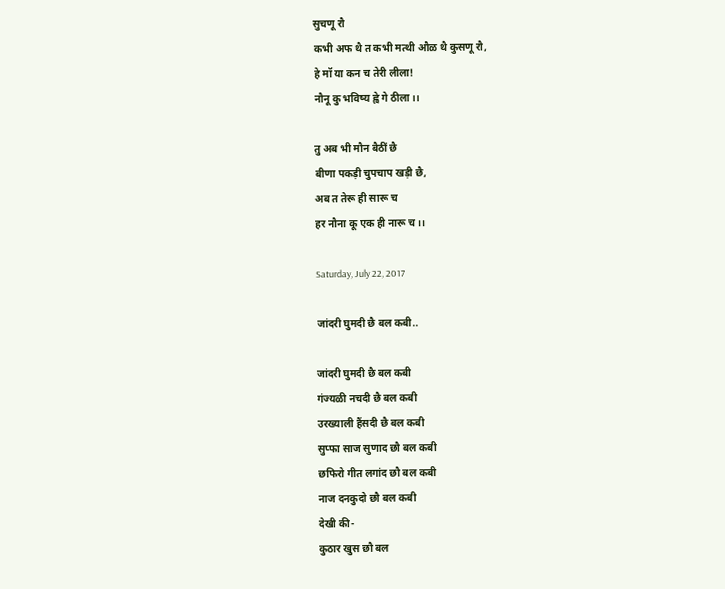सुचणू रौ
कभी अफ थै त कभी मत्थी औळ थै कुसणू रौ,
हे मॉ या कन च तेरी लीला!
नौनू कु भविष्य ह्वे गे ठीला।।

तु अब भी मौन बैठीं छै
बीणा पकड़ी चुपचाप खड़ी छै,
अब त तेरू ही सारू च
हर नौना कू एक ही नारू च।।

Saturday, July 22, 2017

जांदरी घुमदी छै बल कबी..

जांदरी घुमदी छै बल कबी
गंज्यळी नचदी छै बल कबी
उरख्याली हैंसदी छै बल कबी
सुप्फा साज सुणाद छौ बल कबी
छफिरो गीत लगांद छौ बल कबी
नाज दनकुदो छौ बल कबी
देखी की-
कुठार खुस छौ बल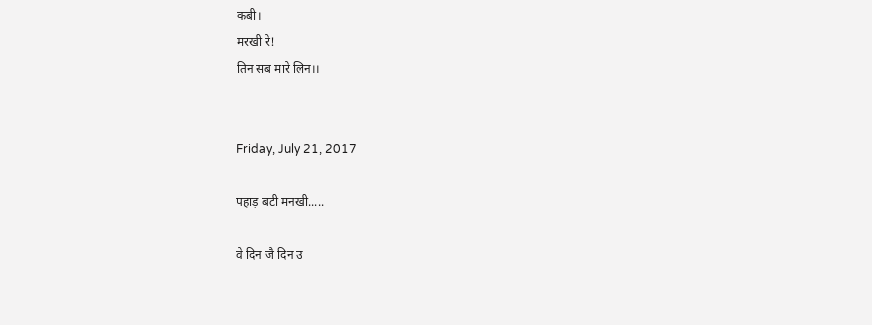कबी।
मरखी रे!
तिन सब मारे लिन।।


Friday, July 21, 2017

पहाड़ बटी मनखी.....

वे दिन जै दिन उ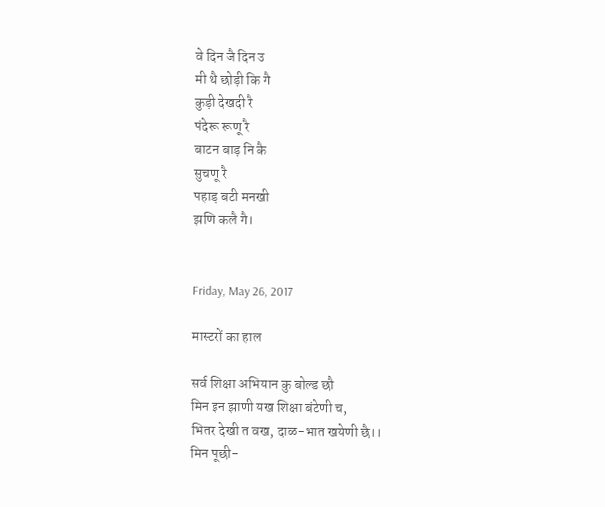वे दिन जै दिन उ
मी थै छोड़ी कि गै
कुड़ी देखदी रै
पंदेरू रूणू रै
बाटन बाड़ नि कै
सुचणू रै
पहाड़ बटी मनखी
झणि कलै गै।


Friday, May 26, 2017

मास्टरों का हाल

सर्व शिक्षा अभियान कु बोल्ड छौ
मिन इन झाणी यख शिक्षा बंटेणी च,
भितर देखी त वख, दाळ-भात खयेणी छै।।
मिन पूछी-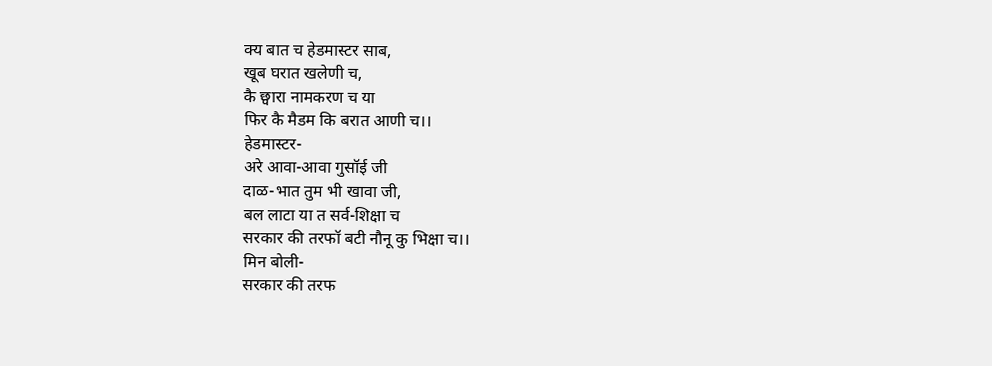क्य बात च हेडमास्टर साब,
खूब घरात खलेणी च,
कै छ्वारा नामकरण च या
फिर कै मैडम कि बरात आणी च।।
हेडमास्टर-
अरे आवा-आवा गुसॉई जी
दाळ-भात तुम भी खावा जी,
बल लाटा या त सर्व-शिक्षा च
सरकार की तरफॉ बटी नौनू कु भिक्षा च।।
मिन बोली-
सरकार की तरफ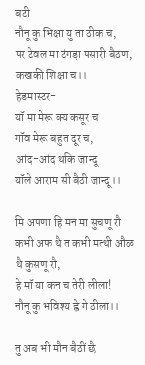बटी
नौनू कु भिक्षा यु ता ठीक च,
पर टेवल मा टंगड़ा पसारी बैठण,
कखकी शिक्षा च।।
हेडमास्टर-
यॉ मा मेरू क्य कसूर च
गॉव मेरू बहुत दूर च,
आंद-आंद थकि जान्दू
यॉले आराम सी बैठी जान्दू।।

मि अपणा हि मन मा सुचणू रौ
कभी अफ थै त कभी मत्थी औळ थै कुसणू रौ,
हे मॉ या कन च तेरी लीला!
नौनू कु भविश्य ह्वे गे ठीला।।

तु अब भी मौन बैठीं छै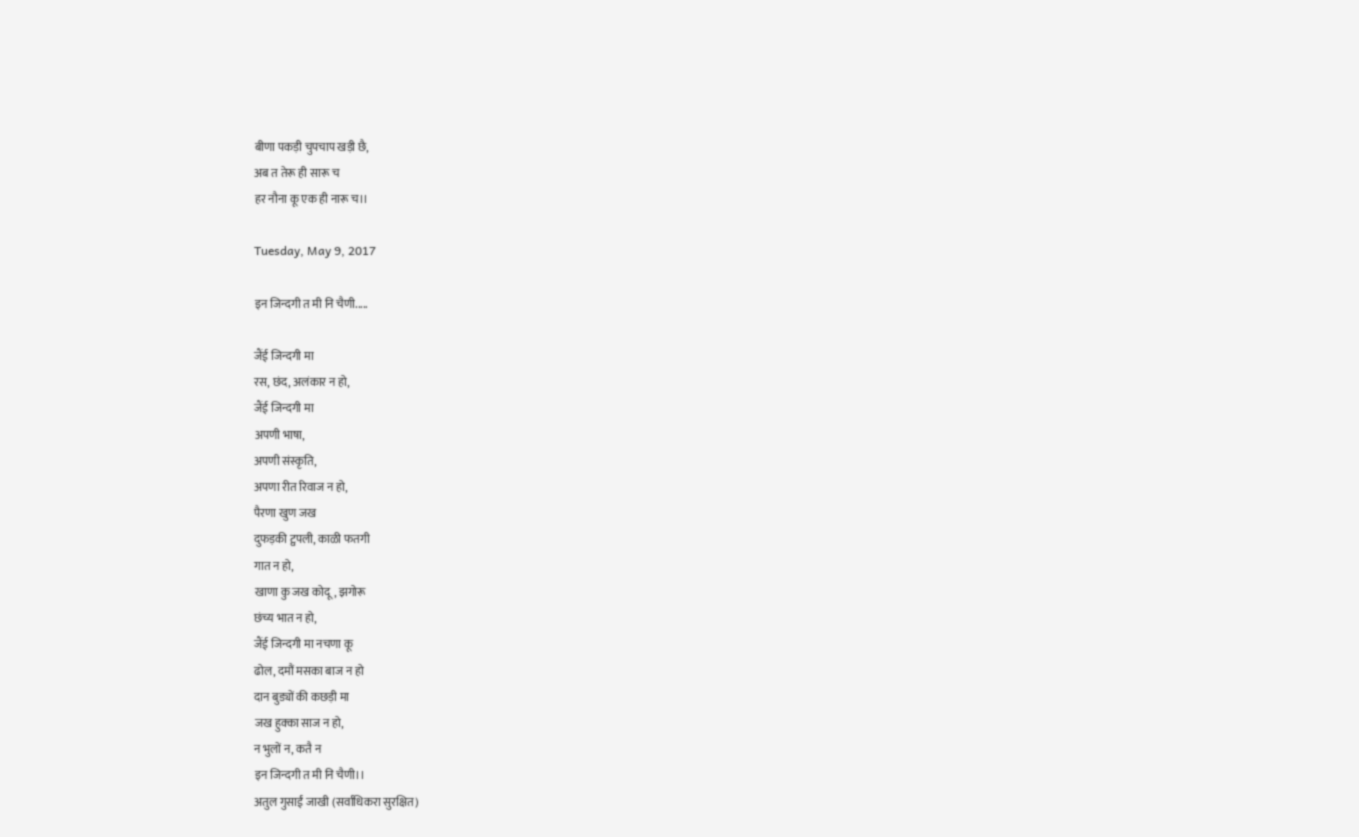बीणा पकड़ी चुपचाप खड़ी छै,
अब त तेरू ही सारू च
हर नौना कू एक ही नारू च।।

Tuesday, May 9, 2017

इन जिन्दगी त मी नि चैणी.....

जैंई जिन्दगी मा
रस, छंद, अलंकार न हो,
जैंई जिन्दगी मा
अपणी भाषा,
अपणी संस्कृति,
अपणा रीत रिवाज न हो,
पैरणा खुण जख
दुफड़की ट्वपली, काळी फतगी
गात न हो,
खाणा कु जख कोदू, झगोरू
छंच्य भात न हो,
जैंई जिन्दगी मा नचणा कू
ढोल, दमौं मसका बाज न हो
दान बुड्यों की कछड़ी मा
जख हुक्का साज न हो,
न भुलों न, कतै न
इन जिन्दगी त मी नि चैणी।।
अतुल गुसाईं जाखी (सर्वाधिकरा सुरक्षित)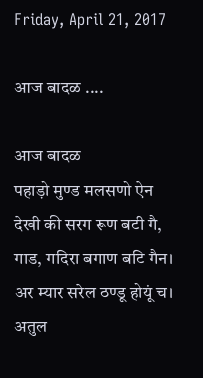Friday, April 21, 2017

आज बादळ ....

आज बादळ
पहाड़ो मुण्ड मलसणो ऐन
देखी की सरग रूण बटी गै,
गाड, गदिरा बगाण बटि गैन।
अर म्यार सरेल ठण्डू होयूं च।
अतुल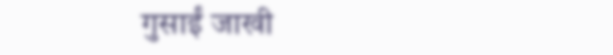गुसाईं जाखी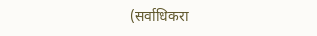(सर्वाधिकरा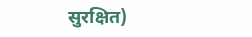सुरक्षित)